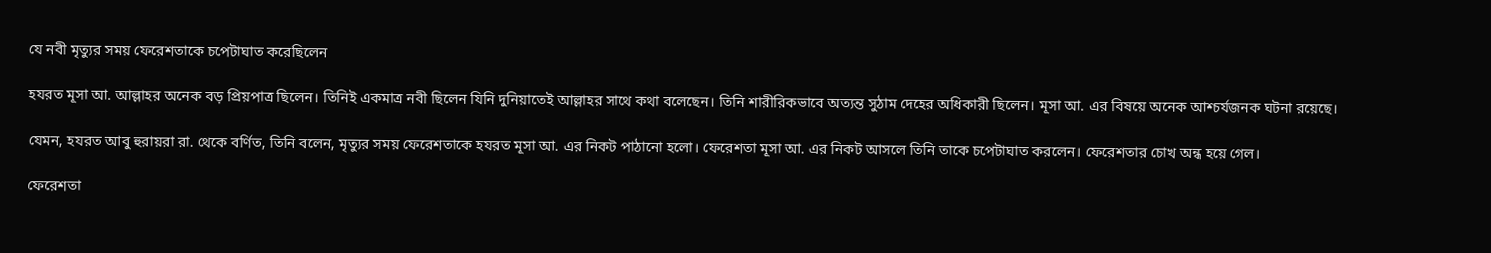যে নবী মৃত্যুর সময় ফেরেশতাকে চপেটাঘাত করেছিলেন

হযরত মূসা আ. আল্লাহর অনেক বড় প্রিয়পাত্র ছিলেন। তিনিই একমাত্র নবী ছিলেন যিনি দুনিয়াতেই আল্লাহর সাথে কথা বলেছেন। তিনি শারীরিকভাবে অত্যন্ত সুঠাম দেহের অধিকারী ছিলেন। মূসা আ. এর বিষয়ে অনেক আশ্চর্যজনক ঘটনা রয়েছে।

যেমন, হযরত আবু হুরায়রা রা. থেকে বর্ণিত, তিনি বলেন, মৃত্যুর সময় ফেরেশতাকে হযরত মূসা আ. এর নিকট পাঠানো হলো। ফেরেশতা মূসা আ. এর নিকট আসলে তিনি তাকে চপেটাঘাত করলেন। ফেরেশতার চোখ অন্ধ হয়ে গেল।

ফেরেশতা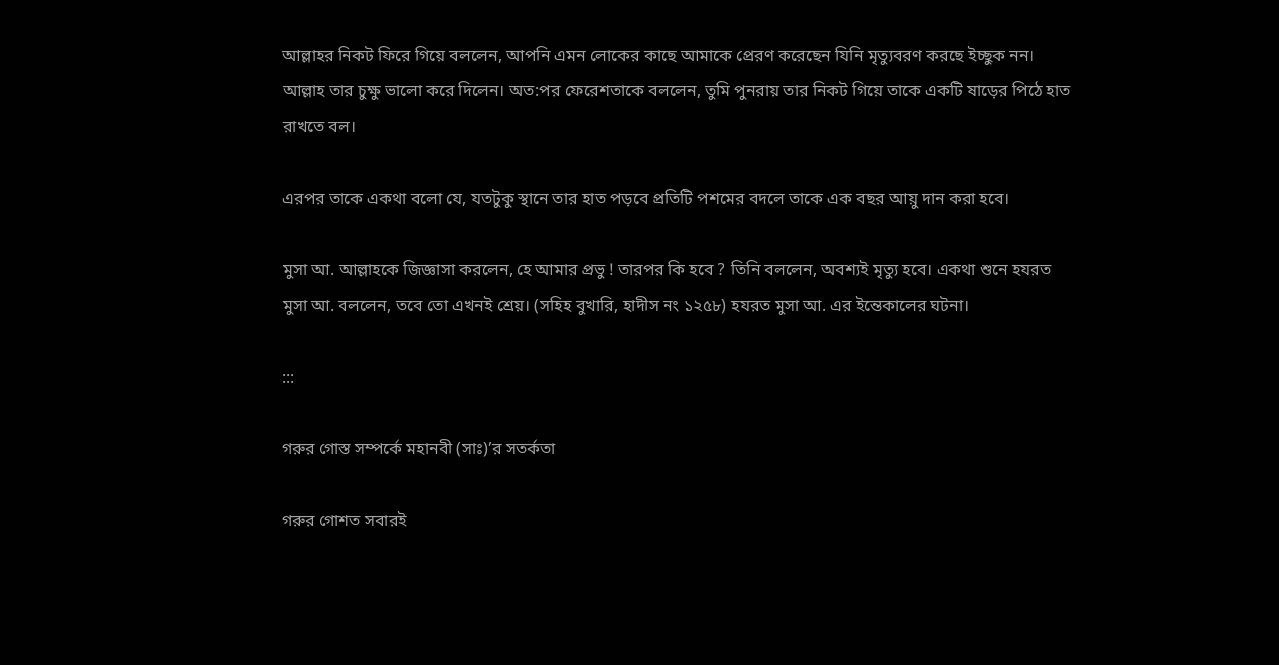আল্লাহর নিকট ফিরে গিয়ে বললেন, আপনি এমন লোকের কাছে আমাকে প্রেরণ করেছেন যিনি মৃত্যুবরণ করছে ইচ্ছুক নন। আল্লাহ তার চুক্ষু ভালো করে দিলেন। অত:পর ফেরেশতাকে বললেন, তুমি পুনরায় তার নিকট গিয়ে তাকে একটি ষাড়ের পিঠে হাত রাখতে বল।

এরপর তাকে একথা বলো যে, যতটুকু স্থানে তার হাত পড়বে প্রতিটি পশমের বদলে তাকে এক বছর আয়ু দান করা হবে।

মুসা আ. আল্লাহকে জিজ্ঞাসা করলেন, হে আমার প্রভু ! তারপর কি হবে ? তিনি বললেন, অবশ্যই মৃত্যু হবে। একথা শুনে হযরত মুসা আ. বললেন, তবে তো এখনই শ্রেয়। (সহিহ বুখারি, হাদীস নং ১২৫৮) হযরত মুসা আ. এর ইন্তেকালের ঘটনা।

:::

গরুর গোস্ত সম্পর্কে মহানবী (সাঃ)’র সতর্কতা

গরুর গোশত সবারই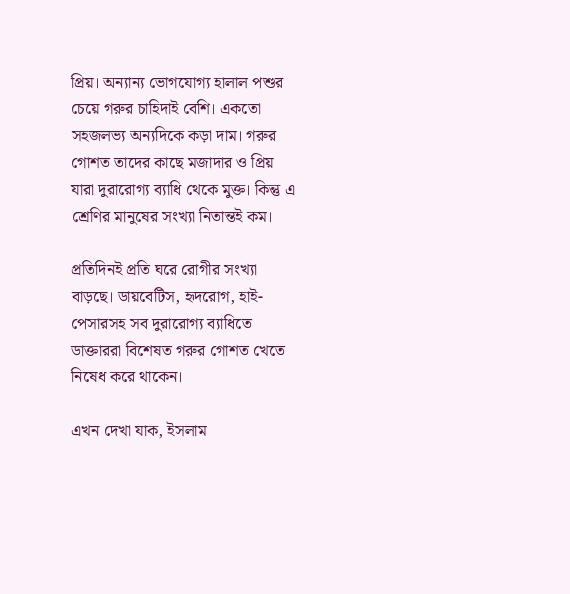প্রিয়। অন্যান্য ভোগযোগ্য হালাল পশুর চেয়ে গরুর চাহিদাই বেশি। একতো সহজলভ্য অন্যদিকে কড়া দাম। গরুর গোশত তাদের কাছে মজাদার ও প্রিয় যারা দুরারোগ্য ব্যাধি থেকে মুক্ত। কিন্তু এ শ্রেণির মানুষের সংখ্যা নিতান্তই কম।

প্রতিদিনই প্রতি ঘরে রোগীর সংখ্যা বাড়ছে। ডায়বেটিস, হৃদরোগ, হাই-পেসারসহ সব দুরারোগ্য ব্যাধিতে ডাক্তাররা বিশেষত গরুর গোশত খেতে নিষেধ করে থাকেন।

এখন দেখা যাক, ইসলাম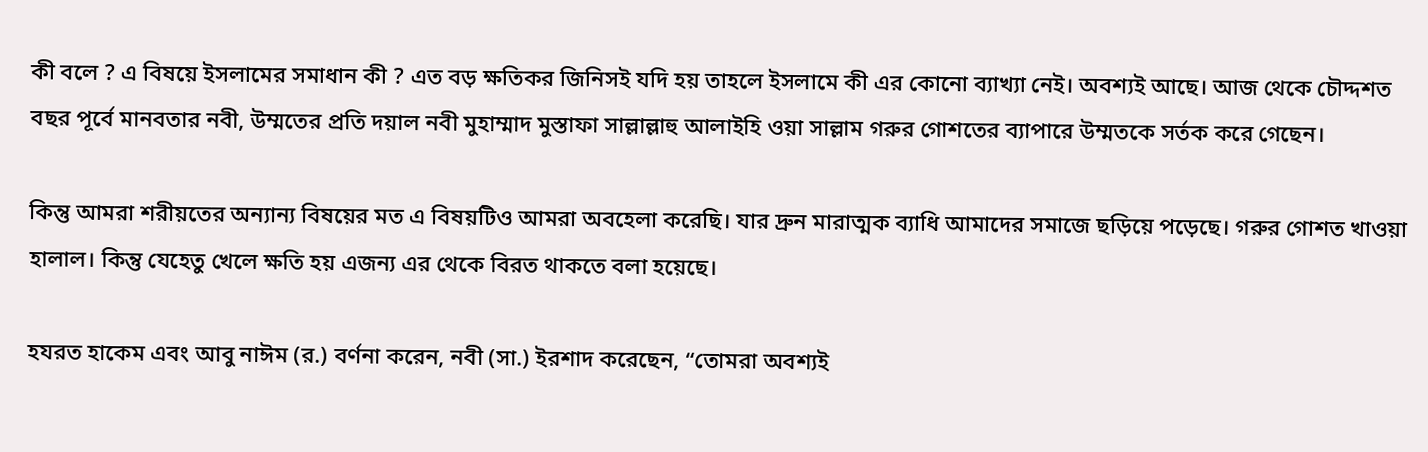কী বলে ? এ বিষয়ে ইসলামের সমাধান কী ? এত বড় ক্ষতিকর জিনিসই যদি হয় তাহলে ইসলামে কী এর কোনো ব্যাখ্যা নেই। অবশ্যই আছে। আজ থেকে চৌদ্দশত বছর পূর্বে মানবতার নবী, উম্মতের প্রতি দয়াল নবী মুহাম্মাদ মুস্তাফা সাল্লাল্লাহু আলাইহি ওয়া সাল্লাম গরুর গোশতের ব্যাপারে উম্মতকে সর্তক করে গেছেন।

কিন্তু আমরা শরীয়তের অন্যান্য বিষয়ের মত এ বিষয়টিও আমরা অবহেলা করেছি। যার দ্রুন মারাত্মক ব্যাধি আমাদের সমাজে ছড়িয়ে পড়েছে। গরুর গোশত খাওয়া হালাল। কিন্তু যেহেতু খেলে ক্ষতি হয় এজন্য এর থেকে বিরত থাকতে বলা হয়েছে।

হযরত হাকেম এবং আবু নাঈম (র.) বর্ণনা করেন, নবী (সা.) ইরশাদ করেছেন, “তোমরা অবশ্যই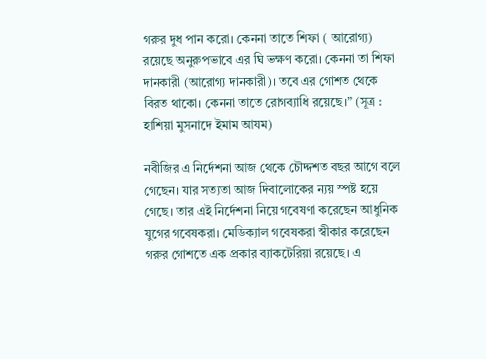গরুর দুধ পান করো। কেননা তাতে শিফা ( আরোগ্য) রয়েছে অনুরুপভাবে এর ঘি ভক্ষণ করো। কেননা তা শিফা দানকারী (আরোগ্য দানকারী)। তবে এর গোশত থেকে বিরত থাকো। কেননা তাতে রোগব্যাধি রয়েছে।” (সূত্র : হাশিয়া মুসনাদে ইমাম আযম)

নবীজির এ নির্দেশনা আজ থেকে চৌদ্দশত বছর আগে বলে গেছেন। যার সত্যতা আজ দিবালোকের ন্যয় স্পষ্ট হয়ে গেছে। তার এই নির্দেশনা নিয়ে গবেষণা করেছেন আধুনিক যুগের গবেষকরা। মেডিক্যাল গবেষকরা স্বীকার করেছেন গরুর গোশতে এক প্রকার ব্যাকটেরিয়া রয়েছে। এ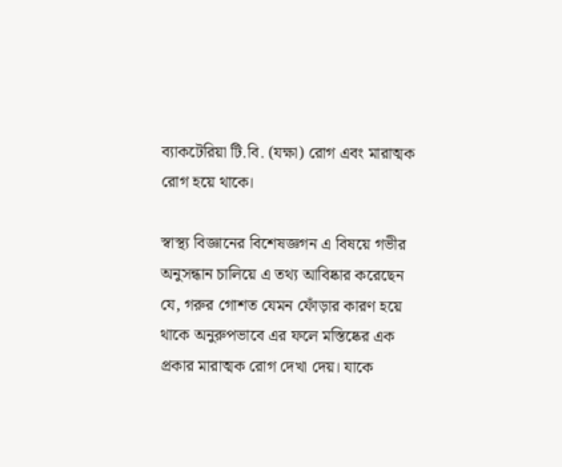ব্যাকটেরিয়া টি.বি. (যক্ষা) রোগ এবং মারাত্মক রোগ হয়ে থাকে।

স্বাস্থ্য বিজ্ঞানের বিশেষজ্ঞগন এ বিষয়ে গভীর অনুসন্ধান চালিয়ে এ তথ্য আবিষ্কার করেছেন যে, গরুর গোশত যেমন ফোঁড়ার কারণ হয়ে থাকে অনুরুপভাবে এর ফলে মস্তিষ্কের এক প্রকার মারাত্মক রোগ দেখা দেয়। যাকে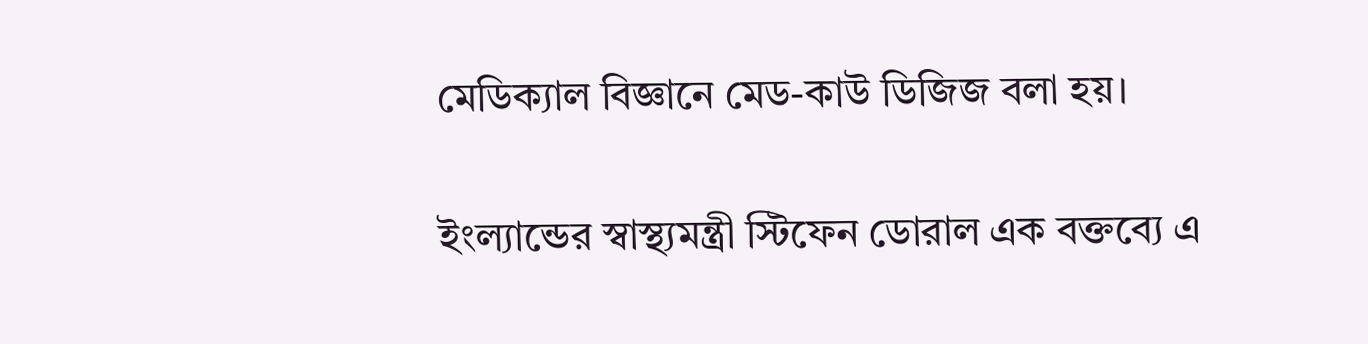মেডিক্যাল বিজ্ঞানে মেড-কাউ ডিজিজ বলা হয়।

ইংল্যান্ডের স্বাস্থ্যমন্ত্রী স্টিফেন ডোরাল এক বক্তব্যে এ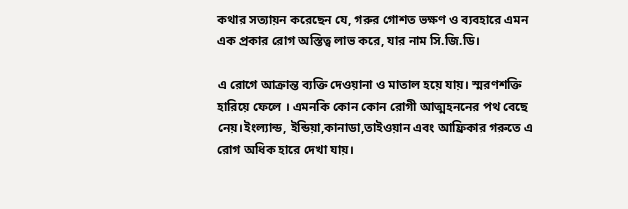কথার সত্যায়ন করেছেন যে, গরুর গোশত ভক্ষণ ও ব্যবহারে এমন এক প্রকার রোগ অস্তিত্ব লাভ করে, যার নাম সি.জি.ডি।

এ রোগে আক্রান্ত ব্যক্তি দেওয়ানা ও মাতাল হয়ে যায়। স্মরণশক্তি হারিয়ে ফেলে । এমনকি কোন কোন রোগী আত্মহননের পথ বেছে নেয়।ইংল্যান্ড, ইন্ডিয়া,কানাডা,তাইওয়ান এবং আফ্রিকার গরুতে এ রোগ অধিক হারে দেখা যায়।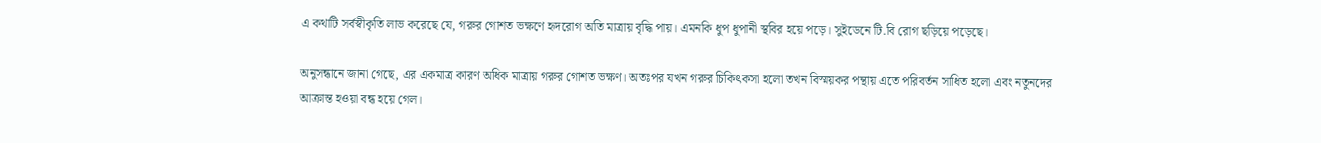এ কথাটি সর্বস্বীকৃতি লাভ করেছে যে, গরুর গোশত ভক্ষণে হৃদরোগ অতি মাত্রায় বৃদ্ধি পায়। এমনকি ধুপ ধুপানী স্থবির হয়ে পড়ে। সুইডেনে টি.বি রোগ ছড়িয়ে পড়েছে।

অনুসন্ধানে জানা গেছে, এর একমাত্র কারণ অধিক মাত্রায় গরুর গোশত ভক্ষণ। অতঃপর যখন গরুর চিকিৎকসা হলো তখন বিস্ময়কর পন্থায় এতে পরিবর্তন সাধিত হলো এবং নতুনদের আক্রান্ত হওয়া বন্ধ হয়ে গেল।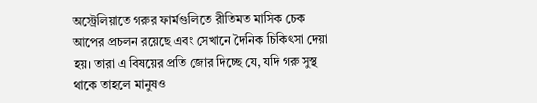অস্ট্রেলিয়াতে গরুর ফার্মগুলিতে রীতিমত মাসিক চেক আপের প্রচলন রয়েছে এবং সেখানে দৈনিক চিকিৎসা দেয়া হয়। তারা এ বিষয়ের প্রতি জোর দিচ্ছে যে, যদি গরু সুস্থ থাকে তাহলে মানুষও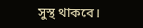সুস্থ থাকবে।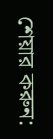শেয়ার করুন: